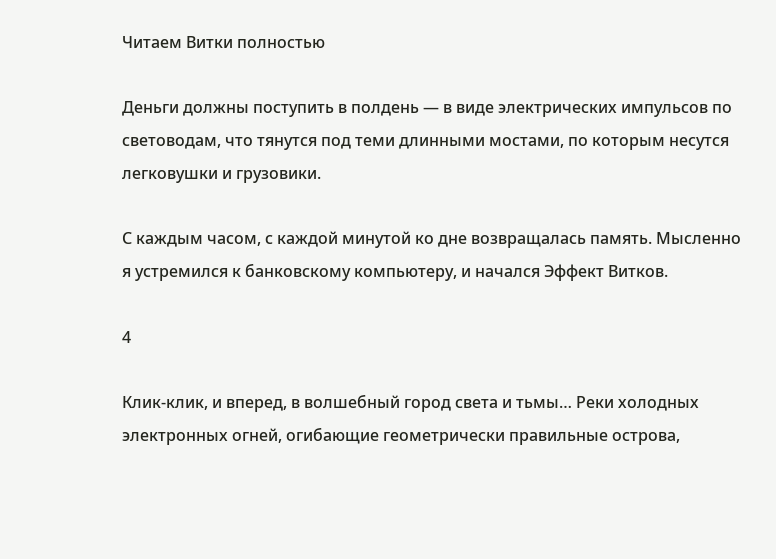Читаем Витки полностью

Деньги должны поступить в полдень — в виде электрических импульсов по световодам, что тянутся под теми длинными мостами, по которым несутся легковушки и грузовики.

С каждым часом, с каждой минутой ко дне возвращалась память. Мысленно я устремился к банковскому компьютеру, и начался Эффект Витков.

4

Клик-клик, и вперед, в волшебный город света и тьмы… Реки холодных электронных огней, огибающие геометрически правильные острова,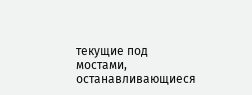текущие под мостами, останавливающиеся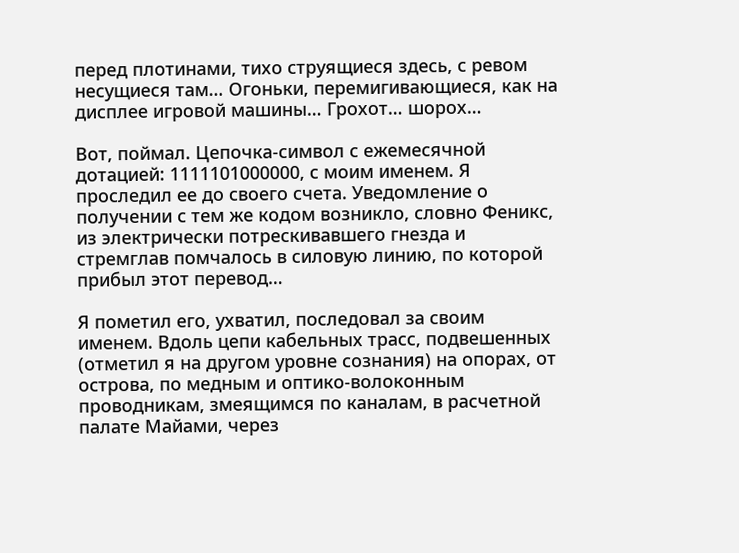перед плотинами, тихо струящиеся здесь, с ревом несущиеся там… Огоньки, перемигивающиеся, как на дисплее игровой машины… Грохот… шорох…

Вот, поймал. Цепочка-символ с ежемесячной дотацией: 1111101000000, с моим именем. Я проследил ее до своего счета. Уведомление о получении с тем же кодом возникло, словно Феникс, из электрически потрескивавшего гнезда и стремглав помчалось в силовую линию, по которой прибыл этот перевод…

Я пометил его, ухватил, последовал за своим именем. Вдоль цепи кабельных трасс, подвешенных (отметил я на другом уровне сознания) на опорах, от острова, по медным и оптико-волоконным проводникам, змеящимся по каналам, в расчетной палате Майами, через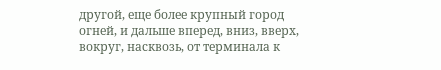другой, еще более крупный город огней, и дальше вперед, вниз, вверх, вокруг, насквозь, от терминала к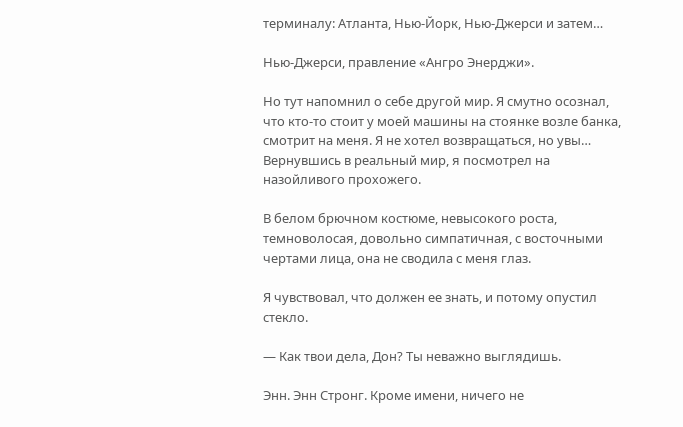терминалу: Атланта, Нью-Йорк, Нью-Джерси и затем…

Нью-Джерси, правление «Ангро Энерджи».

Но тут напомнил о себе другой мир. Я смутно осознал, что кто-то стоит у моей машины на стоянке возле банка, смотрит на меня. Я не хотел возвращаться, но увы… Вернувшись в реальный мир, я посмотрел на назойливого прохожего.

В белом брючном костюме, невысокого роста, темноволосая, довольно симпатичная, с восточными чертами лица, она не сводила с меня глаз.

Я чувствовал, что должен ее знать, и потому опустил стекло.

— Как твои дела, Дон? Ты неважно выглядишь.

Энн. Энн Стронг. Кроме имени, ничего не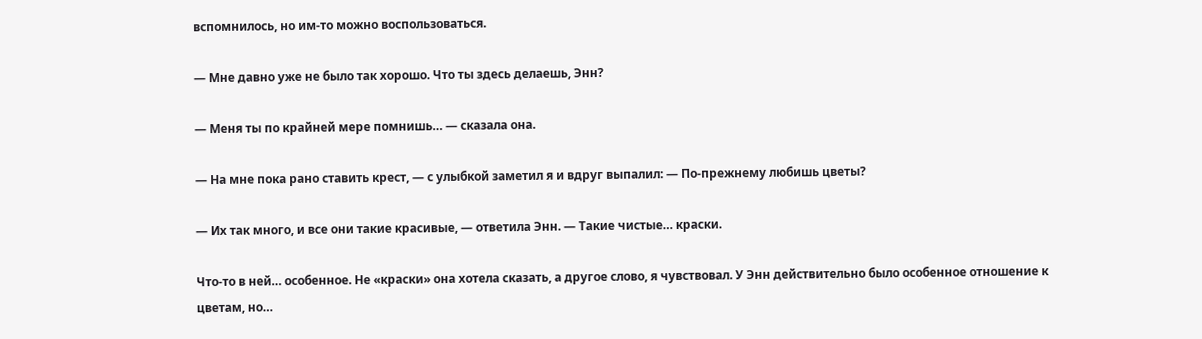вспомнилось, но им-то можно воспользоваться.

— Мне давно уже не было так хорошо. Что ты здесь делаешь, Энн?

— Меня ты по крайней мере помнишь… — сказала она.

— На мне пока рано ставить крест, — с улыбкой заметил я и вдруг выпалил: — По-прежнему любишь цветы?

— Их так много, и все они такие красивые, — ответила Энн. — Такие чистые… краски.

Что-то в ней… особенное. Не «краски» она хотела сказать, а другое слово, я чувствовал. У Энн действительно было особенное отношение к цветам, но…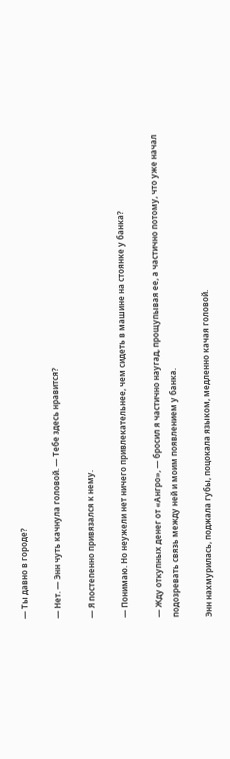— Ты давно в городе?

— Нет. — Энн чуть качнула головой. — Тебе здесь нравится?

— Я постепенно привязался к нему.

— Понимаю. Но неужели нет ничего привлекательнее, чем сидеть в машине на стоянке у банка?

— Жду откупных денег от «Ангро», — бросил я частично наугад, прощупывая ее, а частично потому, что уже начал подозревать связь между ней и моим появлением у банка.

Энн нахмурилась, поджала губы, поцокала языком, медленно качая головой.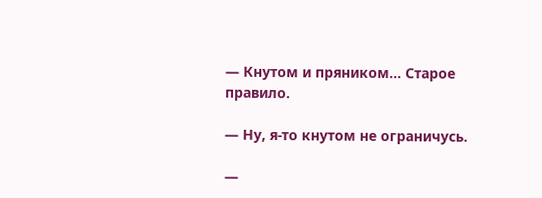— Кнутом и пряником… Старое правило.

— Ну, я-то кнутом не ограничусь.

—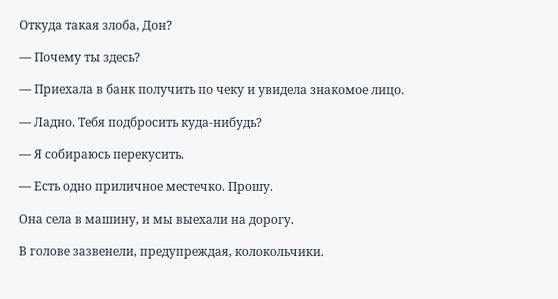Откуда такая злоба, Дон?

— Почему ты здесь?

— Приехала в банк получить по чеку и увидела знакомое лицо.

— Ладно. Тебя подбросить куда-нибудь?

— Я собираюсь перекусить.

— Есть одно приличное местечко. Прошу.

Она села в машину, и мы выехали на дорогу.

В голове зазвенели, предупреждая, колокольчики.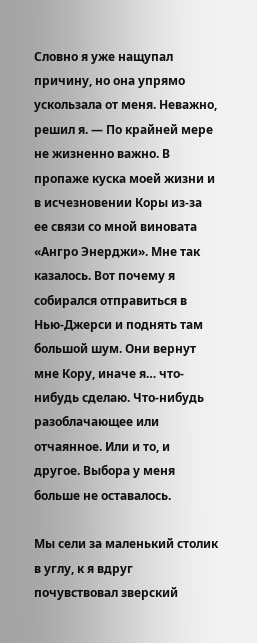Словно я уже нащупал причину, но она упрямо ускользала от меня. Неважно, решил я. — По крайней мере не жизненно важно. В пропаже куска моей жизни и в исчезновении Коры из-за ее связи со мной виновата «Ангро Энерджи». Мне так казалось. Вот почему я собирался отправиться в Нью-Джерси и поднять там большой шум. Они вернут мне Кору, иначе я… что-нибудь сделаю. Что-нибудь разоблачающее или отчаянное. Или и то, и другое. Выбора у меня больше не оставалось.

Мы сели за маленький столик в углу, к я вдруг почувствовал зверский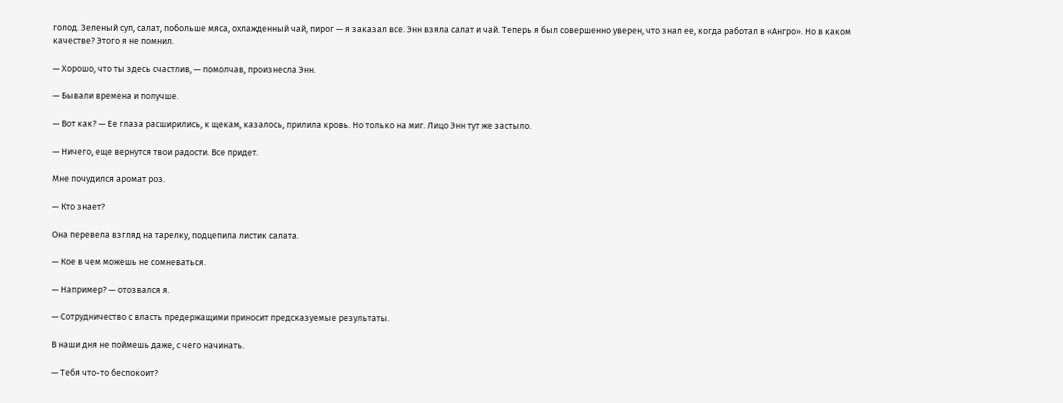голод. Зеленый суп, салат, побольше мяса, охлажденный чай, пирог — я заказал все. Энн взяла салат и чай. Теперь я был совершенно уверен, что знал ее, когда работал в «Ангро». Но в каком качестве? Этого я не помнил.

— Хорошо, что ты здесь счастлив, — помолчав, произнесла Энн.

— Бывали времена и получше.

— Вот как? — Ее глаза расширились, к щекам, казалось, прилила кровь. Но только на миг. Лицо Энн тут же застыло.

— Ничего, еще вернутся твои радости. Все придет.

Мне почудился аромат роз.

— Кто знает?

Она перевела взгляд на тарелку, подцепила листик салата.

— Кое в чем можешь не сомневаться.

— Например? — отозвался я.

— Сотрудничество с власть предержащими приносит предсказуемые результаты.

В наши дня не поймешь даже, с чего начинать.

— Тебя что-то беспокоит?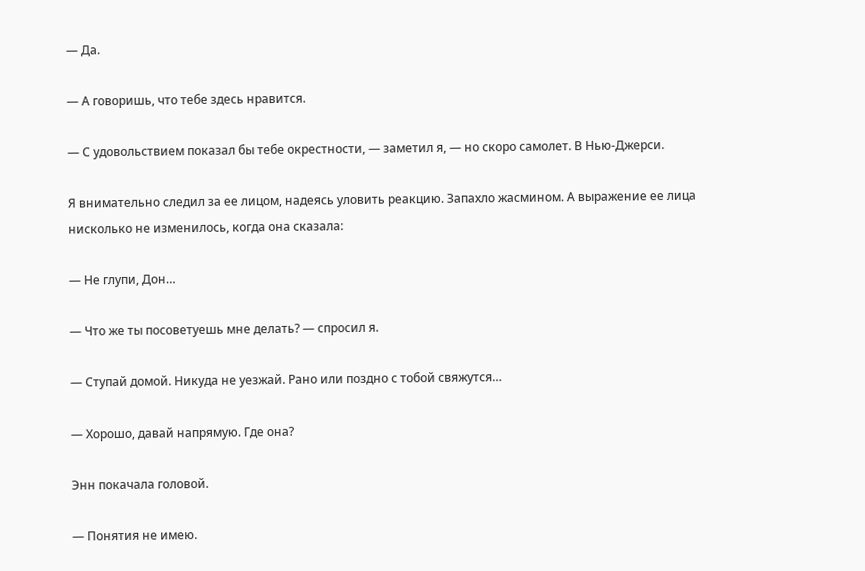— Да.

— А говоришь, что тебе здесь нравится.

— С удовольствием показал бы тебе окрестности, — заметил я, — но скоро самолет. В Нью-Джерси.

Я внимательно следил за ее лицом, надеясь уловить реакцию. Запахло жасмином. А выражение ее лица нисколько не изменилось, когда она сказала:

— Не глупи, Дон…

— Что же ты посоветуешь мне делать? — спросил я.

— Ступай домой. Никуда не уезжай. Рано или поздно с тобой свяжутся…

— Хорошо, давай напрямую. Где она?

Энн покачала головой.

— Понятия не имею.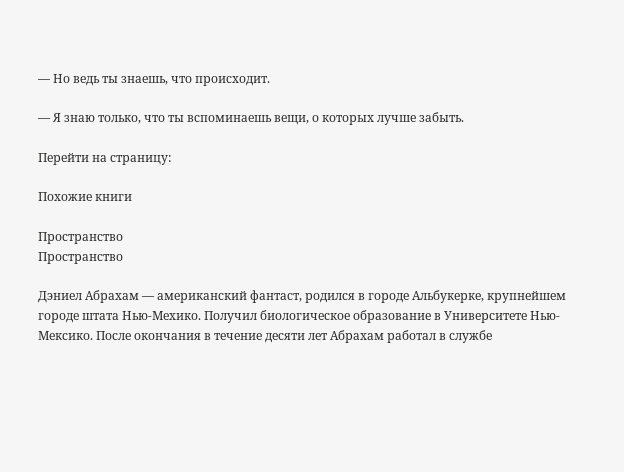— Но ведь ты знаешь, что происходит.

— Я знаю только, что ты вспоминаешь вещи, о которых лучше забыть.

Перейти на страницу:

Похожие книги

Пространство
Пространство

Дэниел Абрахам — американский фантаст, родился в городе Альбукерке, крупнейшем городе штата Нью-Мехико. Получил биологическое образование в Университете Нью-Мексико. После окончания в течение десяти лет Абрахам работал в службе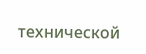технической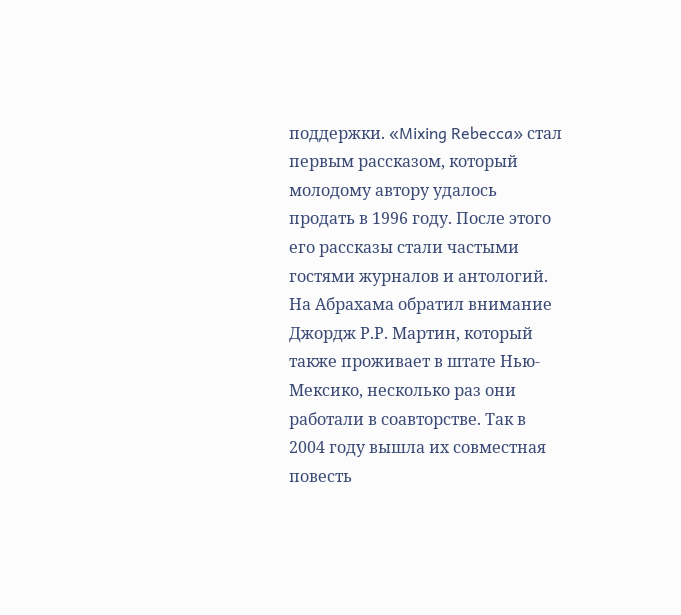поддержки. «Mixing Rebecca» стал первым рассказом, который молодому автору удалось продать в 1996 году. После этого его рассказы стали частыми гостями журналов и антологий. На Абрахама обратил внимание Джордж Р.Р. Мартин, который также проживает в штате Нью-Мексико, несколько раз они работали в соавторстве. Так в 2004 году вышла их совместная повесть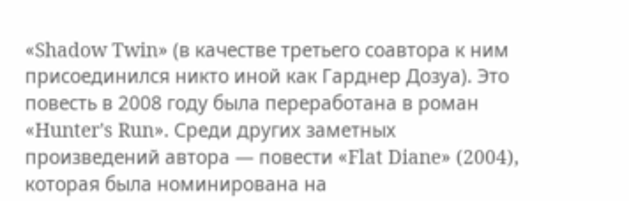«Shadow Twin» (в качестве третьего соавтора к ним присоединился никто иной как Гарднер Дозуа). Это повесть в 2008 году была переработана в роман «Hunter's Run». Среди других заметных произведений автора — повести «Flat Diane» (2004), которая была номинирована на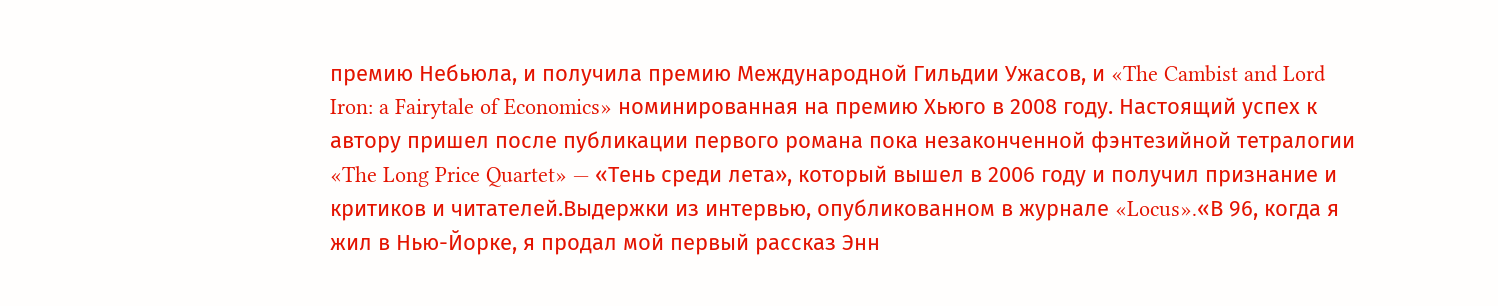премию Небьюла, и получила премию Международной Гильдии Ужасов, и «The Cambist and Lord Iron: a Fairytale of Economics» номинированная на премию Хьюго в 2008 году. Настоящий успех к автору пришел после публикации первого романа пока незаконченной фэнтезийной тетралогии «The Long Price Quartet» — «Тень среди лета», который вышел в 2006 году и получил признание и критиков и читателей.Выдержки из интервью, опубликованном в журнале «Locus».«В 96, когда я жил в Нью-Йорке, я продал мой первый рассказ Энн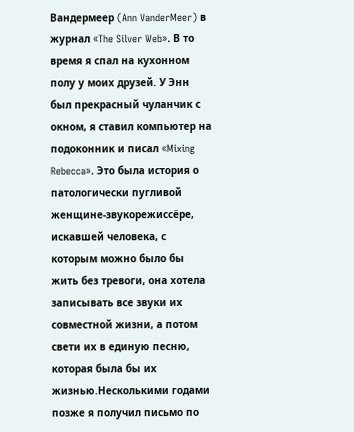Вандермеер (Ann VanderMeer) в журнал «The Silver Web». В то время я спал на кухонном полу у моих друзей. У Энн был прекрасный чуланчик с окном, я ставил компьютер на подоконник и писал «Mixing Rebecca». Это была история о патологически пугливой женщине-звукорежиссёре, искавшей человека, с которым можно было бы жить без тревоги, она хотела записывать все звуки их совместной жизни, а потом свети их в единую песню, которая была бы их жизнью.Несколькими годами позже я получил письмо по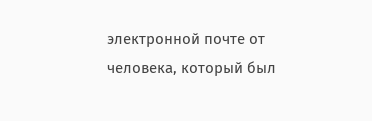электронной почте от человека, который был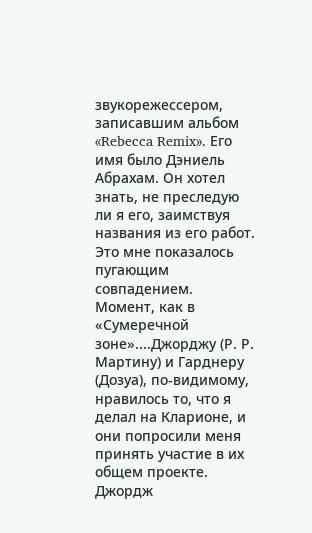звукорежессером, записавшим альбом «Rebecca Remix». Его имя было Дэниель Абрахам. Он хотел знать, не преследую ли я его, заимствуя названия из его работ. Это мне показалось пугающим совпадением. Момент, как в «Сумеречной зоне»....Джорджу (Р. Р. Мартину) и Гарднеру (Дозуа), по-видимому, нравилось то, что я делал на Кларионе, и они попросили меня принять участие в их общем проекте. Джордж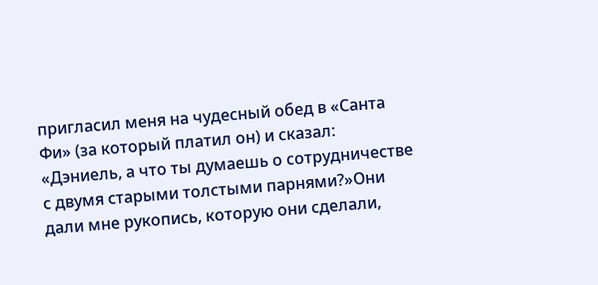пригласил меня на чудесный обед в «Санта Фи» (за который платил он) и сказал: «Дэниель, а что ты думаешь о сотрудничестве с двумя старыми толстыми парнями?»Они дали мне рукопись, которую они сделали,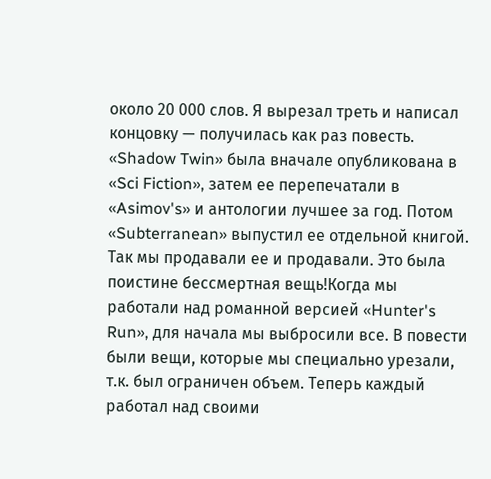около 20 000 слов. Я вырезал треть и написал концовку — получилась как раз повесть. «Shadow Twin» была вначале опубликована в «Sci Fiction», затем ее перепечатали в «Asimov's» и антологии лучшее за год. Потом «Subterranean» выпустил ее отдельной книгой. Так мы продавали ее и продавали. Это была поистине бессмертная вещь!Когда мы работали над романной версией «Hunter's Run», для начала мы выбросили все. В повести были вещи, которые мы специально урезали, т.к. был ограничен объем. Теперь каждый работал над своими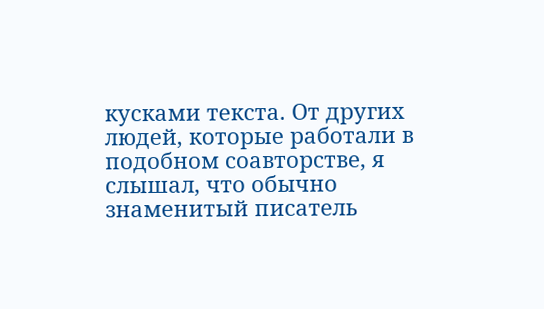кусками текста. От других людей, которые работали в подобном соавторстве, я слышал, что обычно знаменитый писатель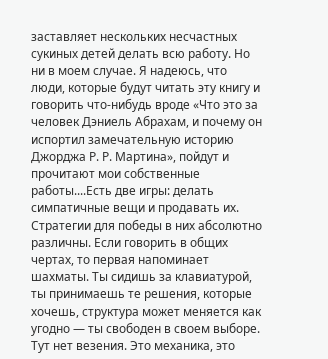заставляет нескольких несчастных сукиных детей делать всю работу. Но ни в моем случае. Я надеюсь, что люди, которые будут читать эту книгу и говорить что-нибудь вроде «Что это за человек Дэниель Абрахам, и почему он испортил замечательную историю Джорджа Р. Р. Мартина», пойдут и прочитают мои собственные работы....Есть две игры: делать симпатичные вещи и продавать их. Стратегии для победы в них абсолютно различны. Если говорить в общих чертах, то первая напоминает шахматы. Ты сидишь за клавиатурой, ты принимаешь те решения, которые хочешь, структура может меняется как угодно — ты свободен в своем выборе. Тут нет везения. Это механика, это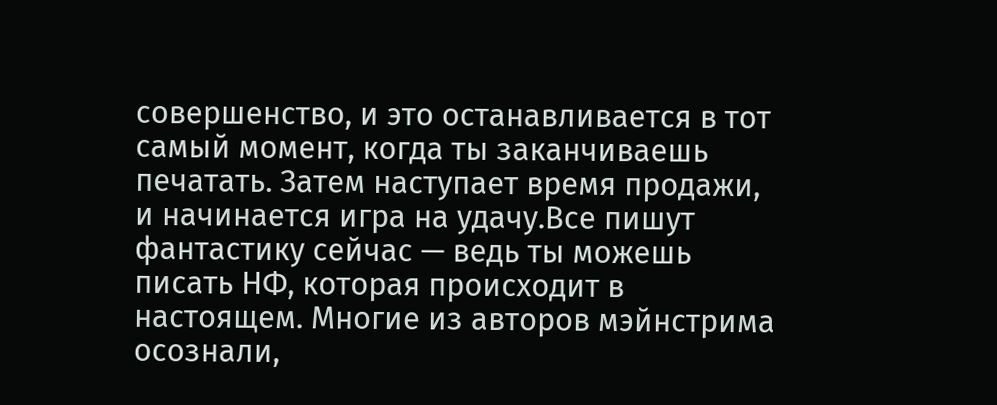совершенство, и это останавливается в тот самый момент, когда ты заканчиваешь печатать. Затем наступает время продажи, и начинается игра на удачу.Все пишут фантастику сейчас — ведь ты можешь писать НФ, которая происходит в настоящем. Многие из авторов мэйнстрима осознали,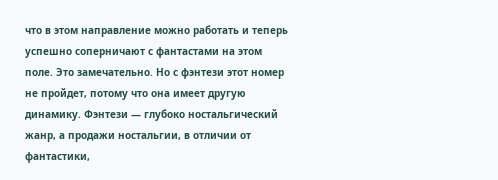что в этом направление можно работать и теперь успешно соперничают с фантастами на этом поле. Это замечательно. Но с фэнтези этот номер не пройдет, потому что она имеет другую динамику. Фэнтези — глубоко ностальгический жанр, а продажи ностальгии, в отличии от фантастики,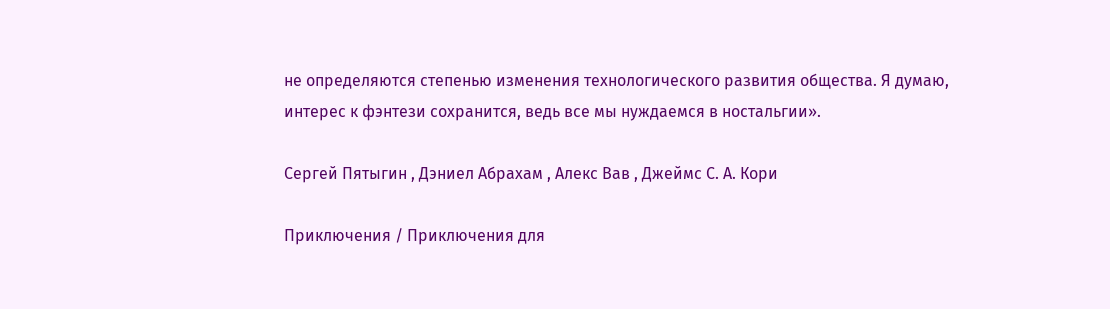не определяются степенью изменения технологического развития общества. Я думаю, интерес к фэнтези сохранится, ведь все мы нуждаемся в ностальгии».

Сергей Пятыгин , Дэниел Абрахам , Алекс Вав , Джеймс С. А. Кори

Приключения / Приключения для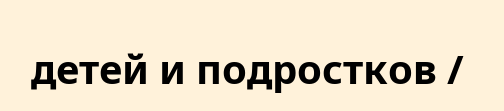детей и подростков /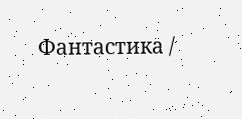Фантастика /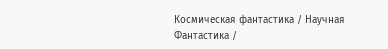Космическая фантастика / Научная Фантастика /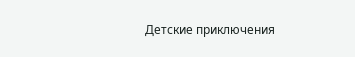Детские приключения